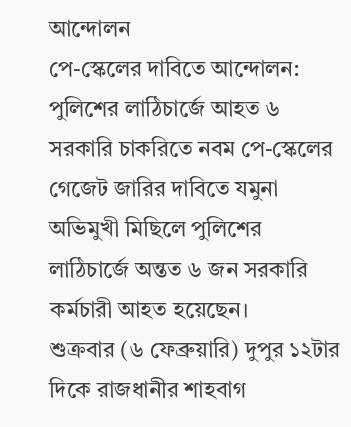আন্দোলন
পে-স্কেলের দাবিতে আন্দোলন: পুলিশের লাঠিচার্জে আহত ৬
সরকারি চাকরিতে নবম পে-স্কেলের গেজেট জারির দাবিতে যমুনা অভিমুখী মিছিলে পুলিশের লাঠিচার্জে অন্তত ৬ জন সরকারি কর্মচারী আহত হয়েছেন।
শুক্রবার (৬ ফেব্রুয়ারি) দুপুর ১২টার দিকে রাজধানীর শাহবাগ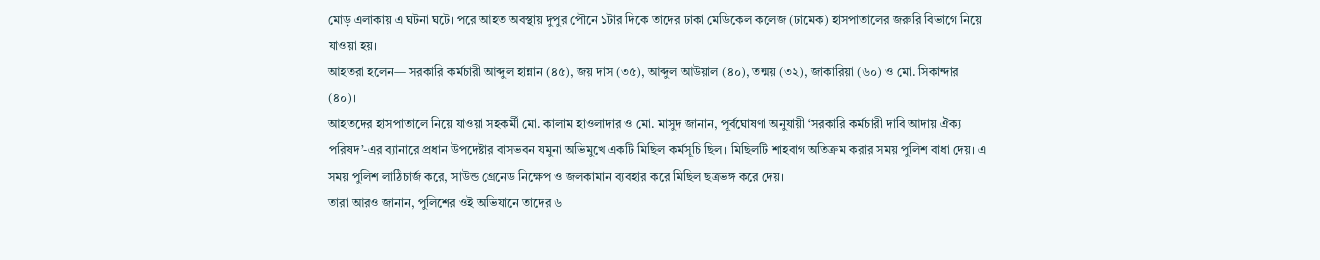মোড় এলাকায় এ ঘটনা ঘটে। পরে আহত অবস্থায় দুপুর পৌনে ১টার দিকে তাদের ঢাকা মেডিকেল কলেজ (ঢামেক) হাসপাতালের জরুরি বিভাগে নিয়ে যাওয়া হয়।
আহতরা হলেন— সরকারি কর্মচারী আব্দুল হান্নান (৪৫), জয় দাস (৩৫), আব্দুল আউয়াল (৪০), তন্ময় (৩২), জাকারিয়া (৬০) ও মো. সিকান্দার (৪০)।
আহতদের হাসপাতালে নিয়ে যাওয়া সহকর্মী মো. কালাম হাওলাদার ও মো. মাসুদ জানান, পূর্বঘোষণা অনুযায়ী ‘সরকারি কর্মচারী দাবি আদায় ঐক্য পরিষদ’-এর ব্যানারে প্রধান উপদেষ্টার বাসভবন যমুনা অভিমুখে একটি মিছিল কর্মসূচি ছিল। মিছিলটি শাহবাগ অতিক্রম করার সময় পুলিশ বাধা দেয়। এ সময় পুলিশ লাঠিচার্জ করে, সাউন্ড গ্রেনেড নিক্ষেপ ও জলকামান ব্যবহার করে মিছিল ছত্রভঙ্গ করে দেয়।
তারা আরও জানান, পুলিশের ওই অভিযানে তাদের ৬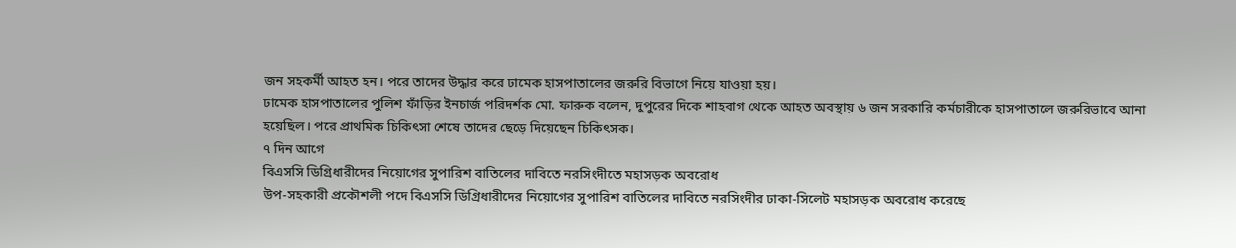জন সহকর্মী আহত হন। পরে তাদের উদ্ধার করে ঢামেক হাসপাতালের জরুরি বিভাগে নিয়ে যাওয়া হয়।
ঢামেক হাসপাতালের পুলিশ ফাঁড়ির ইনচার্জ পরিদর্শক মো. ফারুক বলেন, দুপুরের দিকে শাহবাগ থেকে আহত অবস্থায় ৬ জন সরকারি কর্মচারীকে হাসপাতালে জরুরিভাবে আনা হয়েছিল। পরে প্রাথমিক চিকিৎসা শেষে তাদের ছেড়ে দিয়েছেন চিকিৎসক।
৭ দিন আগে
বিএসসি ডিগ্রিধারীদের নিয়োগের সুপারিশ বাতিলের দাবিতে নরসিংদীতে মহাসড়ক অবরোধ
উপ-সহকারী প্রকৌশলী পদে বিএসসি ডিগ্রিধারীদের নিয়োগের সুপারিশ বাতিলের দাবিতে নরসিংদীর ঢাকা-সিলেট মহাসড়ক অবরোধ করেছে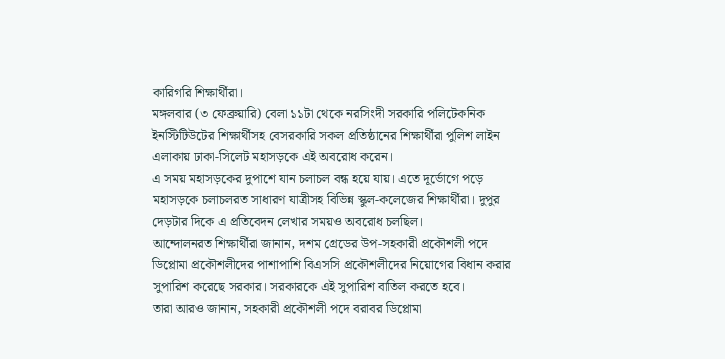কারিগরি শিক্ষার্থীরা।
মঙ্গলবার (৩ ফেব্রুয়ারি) বেলা ১১টা থেকে নরসিংদী সরকারি পলিটেকনিক ইনস্টিটিউটের শিক্ষার্থীসহ বেসরকারি সকল প্রতিষ্ঠানের শিক্ষার্থীরা পুলিশ লাইন এলাকায় ঢাকা-সিলেট মহাসড়কে এই অবরোধ করেন।
এ সময় মহাসড়কের দুপাশে যান চলাচল বন্ধ হয়ে যায়। এতে দূর্ভোগে পড়ে মহাসড়কে চলাচলরত সাধারণ যাত্রীসহ বিভিন্ন স্কুল-কলেজের শিক্ষার্থীরা। দুপুর দেড়টার দিকে এ প্রতিবেদন লেখার সময়ও অবরোধ চলছিল।
আন্দোলনরত শিক্ষার্থীরা জানান, দশম গ্রেডের উপ-সহকারী প্রকৌশলী পদে ডিপ্লোমা প্রকৌশলীদের পাশাপাশি বিএসসি প্রকৌশলীদের নিয়োগের বিধান করার সুপারিশ করেছে সরকার। সরকারকে এই সুপারিশ বাতিল করতে হবে।
তারা আরও জানান, সহকারী প্রকৌশলী পদে বরাবর ডিপ্লোমা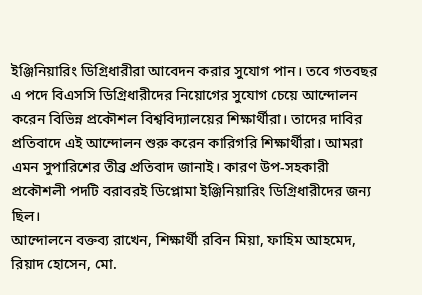ইঞ্জিনিয়ারিং ডিগ্রিধারীরা আবেদন করার সুযোগ পান। তবে গতবছর এ পদে বিএসসি ডিগ্রিধারীদের নিয়োগের সুযোগ চেয়ে আন্দোলন করেন বিভিন্ন প্রকৌশল বিশ্ববিদ্যালয়ের শিক্ষার্থীরা। তাদের দাবির প্রতিবাদে এই আন্দোলন শুরু করেন কারিগরি শিক্ষার্থীরা। আমরা এমন সুপারিশের তীব্র প্রতিবাদ জানাই। কারণ উপ-সহকারী প্রকৌশলী পদটি বরাবরই ডিপ্লোমা ইঞ্জিনিয়ারিং ডিগ্রিধারীদের জন্য ছিল।
আন্দোলনে বক্তব্য রাখেন, শিক্ষার্থী রবিন মিয়া, ফাহিম আহমেদ, রিয়াদ হোসেন, মো.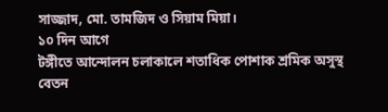সাজ্জাদ, মো. তামজিদ ও সিয়াম মিয়া।
১০ দিন আগে
টঙ্গীতে আন্দোলন চলাকালে শতাধিক পোশাক শ্রমিক অসুস্থ
বেতন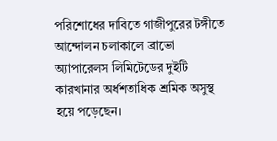পরিশোধের দাবিতে গাজীপুরের টঙ্গীতে আন্দোলন চলাকালে ব্রাভো অ্যাপারেলস লিমিটেডের দুইটি কারখানার অর্ধশতাধিক শ্রমিক অসুস্থ হয়ে পড়েছেন।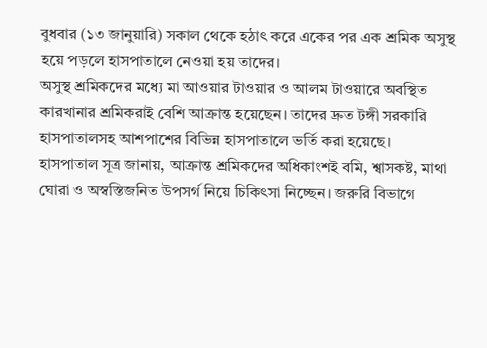বুধবার (১৩ জানুয়ারি) সকাল থেকে হঠাৎ করে একের পর এক শ্রমিক অসুস্থ হয়ে পড়লে হাসপাতালে নেওয়া হয় তাদের।
অসুস্থ শ্রমিকদের মধ্যে মা আওয়ার টাওয়ার ও আলম টাওয়ারে অবস্থিত কারখানার শ্রমিকরাই বেশি আক্রান্ত হয়েছেন। তাদের দ্রুত টঙ্গী সরকারি হাসপাতালসহ আশপাশের বিভিন্ন হাসপাতালে ভর্তি করা হয়েছে।
হাসপাতাল সূত্র জানায়, আক্রান্ত শ্রমিকদের অধিকাংশই বমি, শ্বাসকষ্ট, মাথা ঘোরা ও অস্বস্তিজনিত উপসর্গ নিয়ে চিকিৎসা নিচ্ছেন। জরুরি বিভাগে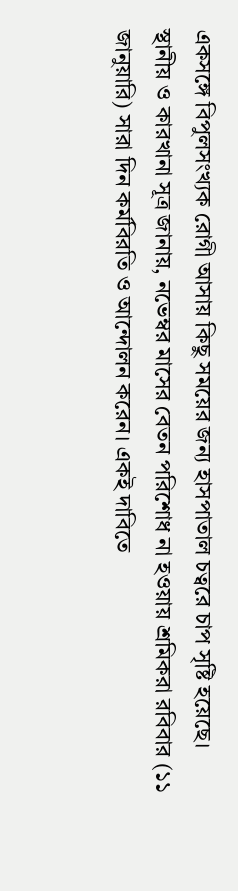একসঙ্গে বিপুলসংখ্যক রোগী আসায় কিছু সময়ের জন্য হাসপাতাল চত্বরে চাপ সৃষ্টি হয়েছে।
স্থানীয় ও কারখানা সূত্র জানায়, নভেম্বর মাসের বেতন পরিশোধ না হওয়ায় শ্রমিকরা রবিবার (১১ জানুয়ারি) সারা দিন কর্মবিরতি ও আন্দোলন করেন। একই দাবিতে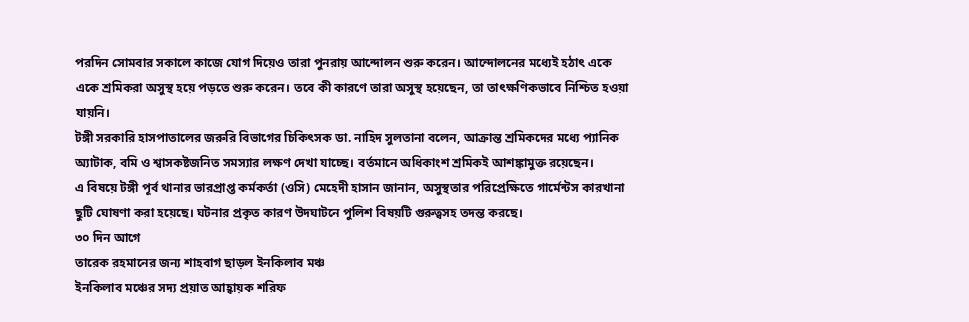পরদিন সোমবার সকালে কাজে যোগ দিয়েও তারা পুনরায় আন্দোলন শুরু করেন। আন্দোলনের মধ্যেই হঠাৎ একে একে শ্রমিকরা অসুস্থ হয়ে পড়তে শুরু করেন। তবে কী কারণে তারা অসুস্থ হয়েছেন, তা তাৎক্ষণিকভাবে নিশ্চিত হওয়া যায়নি।
টঙ্গী সরকারি হাসপাতালের জরুরি বিভাগের চিকিৎসক ডা. নাহিদ সুলতানা বলেন, আক্রান্ত শ্রমিকদের মধ্যে প্যানিক অ্যাটাক, বমি ও শ্বাসকষ্টজনিত সমস্যার লক্ষণ দেখা যাচ্ছে। বর্তমানে অধিকাংশ শ্রমিকই আশঙ্কামুক্ত রয়েছেন।
এ বিষয়ে টঙ্গী পূর্ব থানার ভারপ্রাপ্ত কর্মকর্তা (ওসি) মেহেদী হাসান জানান, অসুস্থতার পরিপ্রেক্ষিতে গার্মেন্টস কারখানা ছুটি ঘোষণা করা হয়েছে। ঘটনার প্রকৃত কারণ উদঘাটনে পুলিশ বিষয়টি গুরুত্বসহ তদন্ত করছে।
৩০ দিন আগে
তারেক রহমানের জন্য শাহবাগ ছাড়ল ইনকিলাব মঞ্চ
ইনকিলাব মঞ্চের সদ্য প্রয়াত আহ্বায়ক শরিফ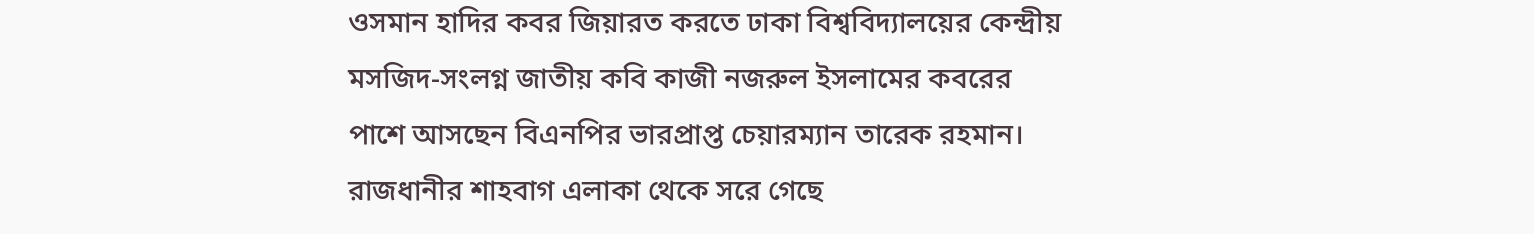ওসমান হাদির কবর জিয়ারত করতে ঢাকা বিশ্ববিদ্যালয়ের কেন্দ্রীয় মসজিদ-সংলগ্ন জাতীয় কবি কাজী নজরুল ইসলামের কবরের পাশে আসছেন বিএনপির ভারপ্রাপ্ত চেয়ারম্যান তারেক রহমান। রাজধানীর শাহবাগ এলাকা থেকে সরে গেছে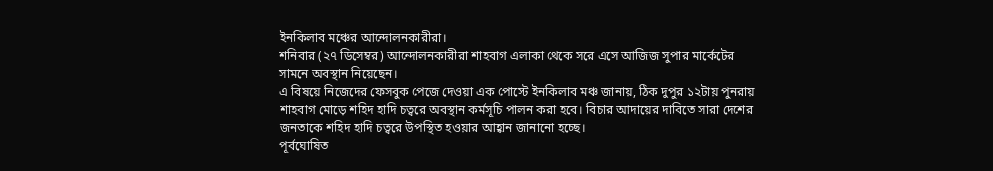ইনকিলাব মঞ্চের আন্দোলনকারীরা।
শনিবার (২৭ ডিসেম্বর) আন্দোলনকারীরা শাহবাগ এলাকা থেকে সরে এসে আজিজ সুপার মার্কেটের সামনে অবস্থান নিয়েছেন।
এ বিষয়ে নিজেদের ফেসবুক পেজে দেওয়া এক পোস্টে ইনকিলাব মঞ্চ জানায়, ঠিক দুপুর ১২টায় পুনরায় শাহবাগ মোড়ে শহিদ হাদি চত্বরে অবস্থান কর্মসূচি পালন করা হবে। বিচার আদায়ের দাবিতে সারা দেশের জনতাকে শহিদ হাদি চত্বরে উপস্থিত হওয়ার আহ্বান জানানো হচ্ছে।
পূর্বঘোষিত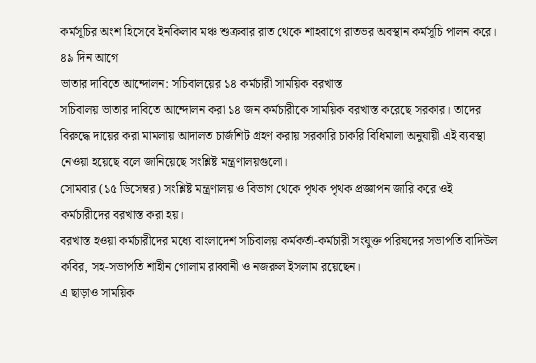কর্মসূচির অংশ হিসেবে ইনকিলাব মঞ্চ শুক্রবার রাত থেকে শাহবাগে রাতভর অবস্থান কর্মসূচি পালন করে।
৪৯ দিন আগে
ভাতার দাবিতে আন্দোলন: সচিবালয়ের ১৪ কর্মচারী সাময়িক বরখাস্ত
সচিবালয় ভাতার দাবিতে আন্দোলন করা ১৪ জন কর্মচারীকে সাময়িক বরখাস্ত করেছে সরকার। তাদের বিরুদ্ধে দায়ের করা মামলায় আদালত চার্জশিট গ্রহণ করায় সরকারি চাকরি বিধিমালা অনুযায়ী এই ব্যবস্থা নেওয়া হয়েছে বলে জানিয়েছে সংশ্লিষ্ট মন্ত্রণালয়গুলো।
সোমবার (১৫ ডিসেম্বর) সংশ্লিষ্ট মন্ত্রণালয় ও বিভাগ থেকে পৃথক পৃথক প্রজ্ঞাপন জারি করে ওই কর্মচারীদের বরখাস্ত করা হয়।
বরখাস্ত হওয়া কর্মচারীদের মধ্যে বাংলাদেশ সচিবালয় কর্মকর্তা-কর্মচারী সংযুক্ত পরিষদের সভাপতি বাদিউল কবির, সহ-সভাপতি শাহীন গোলাম রাব্বানী ও নজরুল ইসলাম রয়েছেন।
এ ছাড়াও সাময়িক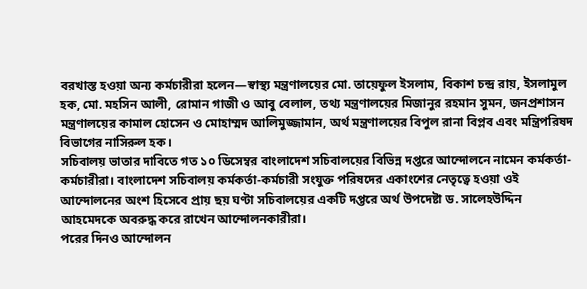বরখাস্ত হওয়া অন্য কর্মচারীরা হলেন—স্বাস্থ্য মন্ত্রণালয়ের মো. তায়েফুল ইসলাম, বিকাশ চন্দ্র রায়, ইসলামুল হক, মো. মহসিন আলী, রোমান গাজী ও আবু বেলাল, তথ্য মন্ত্রণালয়ের মিজানুর রহমান সুমন, জনপ্রশাসন মন্ত্রণালয়ের কামাল হোসেন ও মোহাম্মদ আলিমুজ্জামান, অর্থ মন্ত্রণালয়ের বিপুল রানা বিপ্লব এবং মন্ত্রিপরিষদ বিভাগের নাসিরুল হক।
সচিবালয় ভাতার দাবিতে গত ১০ ডিসেম্বর বাংলাদেশ সচিবালয়ের বিভিন্ন দপ্তরে আন্দোলনে নামেন কর্মকর্তা-কর্মচারীরা। বাংলাদেশ সচিবালয় কর্মকর্তা-কর্মচারী সংযুক্ত পরিষদের একাংশের নেতৃত্বে হওয়া ওই আন্দোলনের অংশ হিসেবে প্রায় ছয় ঘণ্টা সচিবালয়ের একটি দপ্তরে অর্থ উপদেষ্টা ড. সালেহউদ্দিন আহমেদকে অবরুদ্ধ করে রাখেন আন্দোলনকারীরা।
পরের দিনও আন্দোলন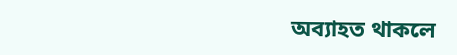অব্যাহত থাকলে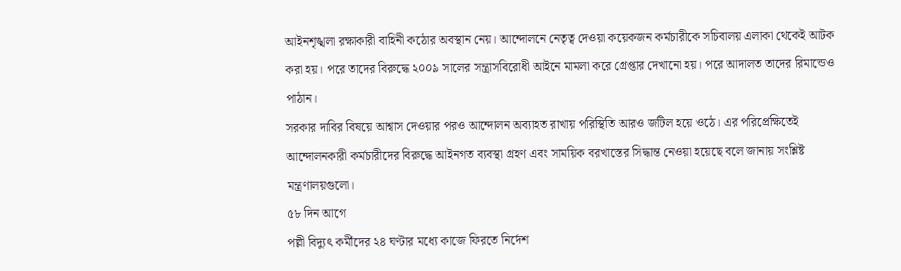আইনশৃঙ্খলা রক্ষাকারী বাহিনী কঠোর অবস্থান নেয়। আন্দোলনে নেতৃত্ব দেওয়া কয়েকজন কর্মচারীকে সচিবালয় এলাকা থেকেই আটক করা হয়। পরে তাদের বিরুদ্ধে ২০০৯ সালের সন্ত্রাসবিরোধী আইনে মামলা করে গ্রেপ্তার দেখানো হয়। পরে আদালত তাদের রিমান্ডেও পাঠান।
সরকার দাবির বিষয়ে আশ্বাস দেওয়ার পরও আন্দোলন অব্যাহত রাখায় পরিস্থিতি আরও জটিল হয়ে ওঠে। এর পরিপ্রেক্ষিতেই আন্দোলনকারী কর্মচারীদের বিরুদ্ধে আইনগত ব্যবস্থা গ্রহণ এবং সাময়িক বরখাস্তের সিদ্ধান্ত নেওয়া হয়েছে বলে জানায় সংশ্লিষ্ট মন্ত্রণালয়গুলো।
৫৮ দিন আগে
পল্লী বিদ্যুৎ কর্মীদের ২৪ ঘণ্টার মধ্যে কাজে ফিরতে নির্দেশ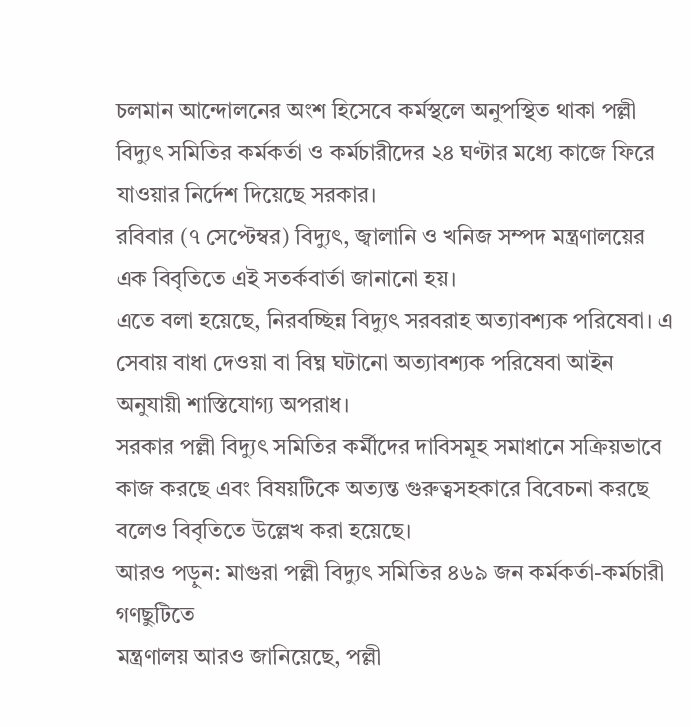চলমান আন্দোলনের অংশ হিসেবে কর্মস্থলে অনুপস্থিত থাকা পল্লী বিদ্যুৎ সমিতির কর্মকর্তা ও কর্মচারীদের ২৪ ঘণ্টার মধ্যে কাজে ফিরে যাওয়ার নির্দেশ দিয়েছে সরকার।
রবিবার (৭ সেপ্টেম্বর) বিদ্যুৎ, জ্বালানি ও খনিজ সম্পদ মন্ত্রণালয়ের এক বিবৃতিতে এই সতর্কবার্তা জানানো হয়।
এতে বলা হয়েছে, নিরবচ্ছিন্ন বিদ্যুৎ সরবরাহ অত্যাবশ্যক পরিষেবা। এ সেবায় বাধা দেওয়া বা বিঘ্ন ঘটানো অত্যাবশ্যক পরিষেবা আইন অনুযায়ী শাস্তিযোগ্য অপরাধ।
সরকার পল্লী বিদ্যুৎ সমিতির কর্মীদের দাবিসমূহ সমাধানে সক্রিয়ভাবে কাজ করছে এবং বিষয়টিকে অত্যন্ত গুরুত্বসহকারে বিবেচনা করছে বলেও বিবৃতিতে উল্লেখ করা হয়েছে।
আরও পড়ুন: মাগুরা পল্লী বিদ্যুৎ সমিতির ৪৬৯ জন কর্মকর্তা-কর্মচারী গণছুটিতে
মন্ত্রণালয় আরও জানিয়েছে, পল্লী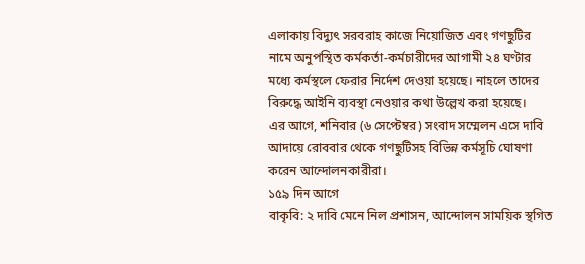এলাকায় বিদ্যুৎ সরবরাহ কাজে নিয়োজিত এবং গণছুটির নামে অনুপস্থিত কর্মকর্তা-কর্মচারীদের আগামী ২৪ ঘণ্টার মধ্যে কর্মস্থলে ফেরার নির্দেশ দেওয়া হয়েছে। নাহলে তাদের বিরুদ্ধে আইনি ব্যবস্থা নেওয়ার কথা উল্লেখ করা হয়েছে।
এর আগে, শনিবার (৬ সেপ্টেম্বর) সংবাদ সম্মেলন এসে দাবি আদায়ে রোববার থেকে গণছুটিসহ বিভিন্ন কর্মসূচি ঘোষণা করেন আন্দোলনকারীরা।
১৫৯ দিন আগে
বাকৃবি: ২ দাবি মেনে নিল প্রশাসন, আন্দোলন সাময়িক স্থগিত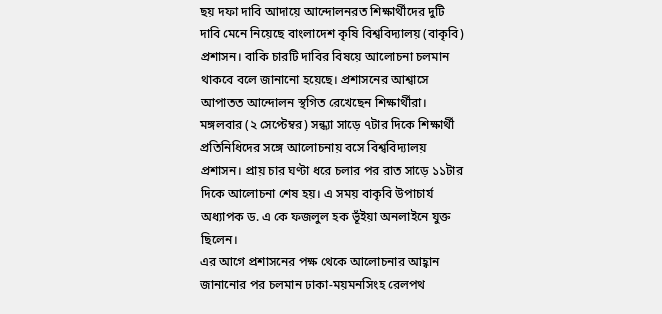ছয় দফা দাবি আদায়ে আন্দোলনরত শিক্ষার্থীদের দুটি দাবি মেনে নিয়েছে বাংলাদেশ কৃষি বিশ্ববিদ্যালয় (বাকৃবি) প্রশাসন। বাকি চারটি দাবির বিষয়ে আলোচনা চলমান থাকবে বলে জানানো হয়েছে। প্রশাসনের আশ্বাসে আপাতত আন্দোলন স্থগিত রেখেছেন শিক্ষার্থীরা।
মঙ্গলবার (২ সেপ্টেম্বর) সন্ধ্যা সাড়ে ৭টার দিকে শিক্ষার্থী প্রতিনিধিদের সঙ্গে আলোচনায় বসে বিশ্ববিদ্যালয় প্রশাসন। প্রায় চার ঘণ্টা ধরে চলার পর রাত সাড়ে ১১টার দিকে আলোচনা শেষ হয়। এ সময় বাকৃবি উপাচার্য অধ্যাপক ড. এ কে ফজলুল হক ভূঁইয়া অনলাইনে যুক্ত ছিলেন।
এর আগে প্রশাসনের পক্ষ থেকে আলোচনার আহ্বান জানানোর পর চলমান ঢাকা-ময়মনসিংহ রেলপথ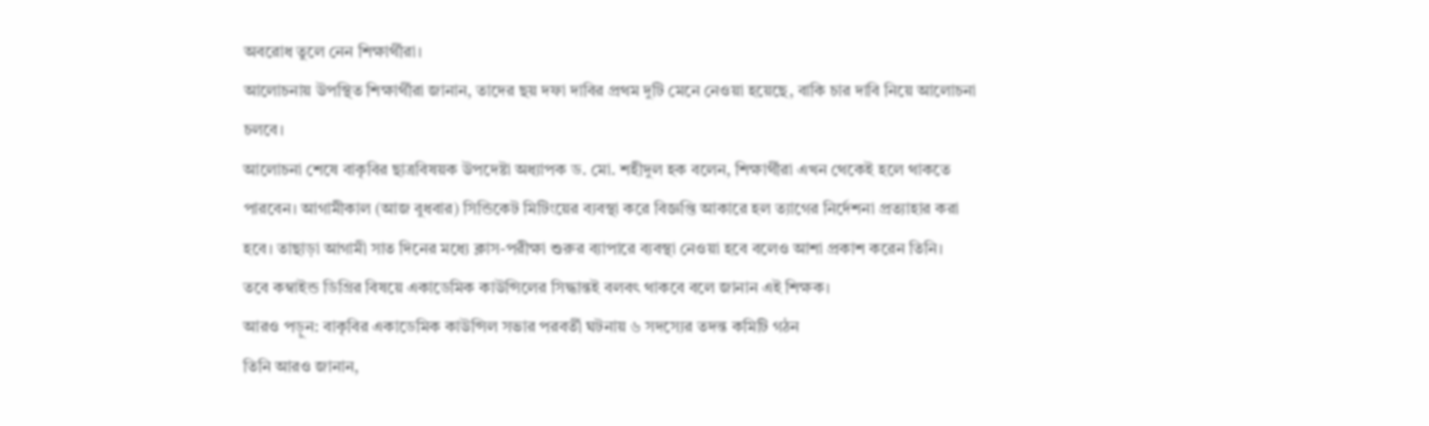অবরোধ তুলে নেন শিক্ষার্থীরা।
আলোচনায় উপস্থিত শিক্ষার্থীরা জানান, তাদের ছয় দফা দাবির প্রথম দুটি মেনে নেওয়া হয়েছে, বাকি চার দাবি নিয়ে আলোচনা চলবে।
আলোচনা শেষে বাকৃবির ছাত্রবিষয়ক উপদেষ্টা অধ্যাপক ড. মো. শহীদুল হক বলেন, শিক্ষার্থীরা এখন থেকেই হলে থাকতে পারবেন। আগামীকাল (আজ বুধবার) সিন্ডিকেট মিটিংয়ের ব্যবস্থা করে বিজ্ঞপ্তি আকারে হল ত্যাগের নির্দেশনা প্রত্যাহার করা হবে। তাছাড়া আগামী সাত দিনের মধ্যে ক্লাস-পরীক্ষা শুরুর ব্যাপারে ব্যবস্থা নেওয়া হবে বলেও আশা প্রকাশ করেন তিনি।
তবে কম্বাইন্ড ডিগ্রির বিষয়ে একাডেমিক কাউন্সিলের সিদ্ধান্তই বলবৎ থাকবে বলে জানান এই শিক্ষক।
আরও পড়ুন: বাকৃবির একাডেমিক কাউন্সিল সভার পরবর্তী ঘটনায় ৬ সদস্যের তদন্ত কমিটি গঠন
তিনি আরও জানান,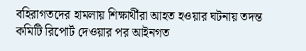বহিরাগতদের হামলায় শিক্ষার্থীরা আহত হওয়ার ঘটনায় তদন্ত কমিটি রিপোর্ট দেওয়ার পর আইনগত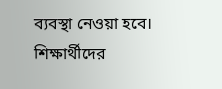ব্যবস্থা নেওয়া হবে।
শিক্ষার্থীদের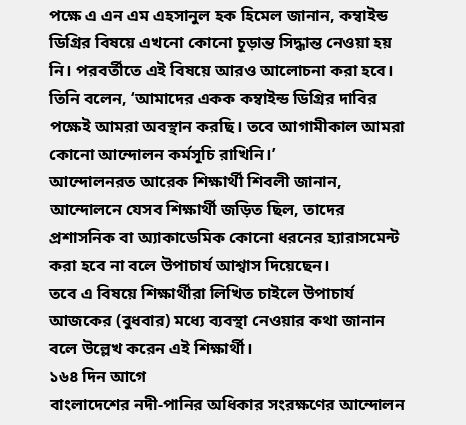পক্ষে এ এন এম এহসানুল হক হিমেল জানান, কম্বাইন্ড ডিগ্রির বিষয়ে এখনো কোনো চূড়ান্ত সিদ্ধান্ত নেওয়া হয় নি। পরবর্তীতে এই বিষয়ে আরও আলোচনা করা হবে।
তিনি বলেন, ‘আমাদের একক কম্বাইন্ড ডিগ্রির দাবির পক্ষেই আমরা অবস্থান করছি। তবে আগামীকাল আমরা কোনো আন্দোলন কর্মসূচি রাখিনি।’
আন্দোলনরত আরেক শিক্ষার্থী শিবলী জানান, আন্দোলনে যেসব শিক্ষার্থী জড়িত ছিল, তাদের প্রশাসনিক বা অ্যাকাডেমিক কোনো ধরনের হ্যারাসমেন্ট করা হবে না বলে উপাচার্য আশ্বাস দিয়েছেন।
তবে এ বিষয়ে শিক্ষার্থীরা লিখিত চাইলে উপাচার্য আজকের (বুধবার) মধ্যে ব্যবস্থা নেওয়ার কথা জানান বলে উল্লেখ করেন এই শিক্ষার্থী।
১৬৪ দিন আগে
বাংলাদেশের নদী-পানির অধিকার সংরক্ষণের আন্দোলন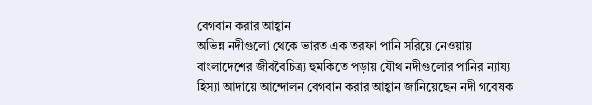বেগবান করার আহ্বান
অভিন্ন নদীগুলো থেকে ভারত এক তরফা পানি সরিয়ে নেওয়ায় বাংলাদেশের জীববৈচিত্র্য হুমকিতে পড়ায় যৌথ নদীগুলোর পানির ন্যায্য হিস্যা আদায়ে আন্দোলন বেগবান করার আহ্বান জানিয়েছেন নদী গবেষক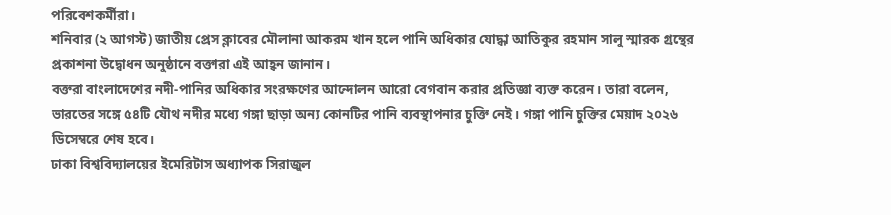পরিবেশকর্মীরা।
শনিবার (২ আগস্ট) জাতীয় প্রেস ক্লাবের মৌলানা আকরম খান হলে পানি অধিকার যোদ্ধা আতিকুর রহমান সালু স্মারক গ্রন্থের প্রকাশনা উদ্বোধন অনুষ্ঠানে বক্তারা এই আহ্বন জানান।
বক্তরা বাংলাদেশের নদী-পানির অধিকার সংরক্ষণের আন্দোলন আরো বেগবান করার প্রতিজ্ঞা ব্যক্ত করেন। তারা বলেন, ভারতের সঙ্গে ৫৪টি যৌথ নদীর মধ্যে গঙ্গা ছাড়া অন্য কোনটির পানি ব্যবস্থাপনার চুক্তি নেই। গঙ্গা পানি চুক্তির মেয়াদ ২০২৬ ডিসেম্বরে শেষ হবে।
ঢাকা বিশ্ববিদ্যালয়ের ইমেরিটাস অধ্যাপক সিরাজুল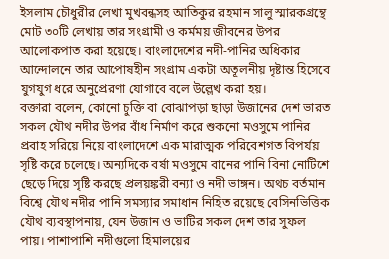ইসলাম চৌধুরীর লেখা মুখবন্ধসহ আতিকুর রহমান সালু স্মারকগ্রন্থে মোট ৩০টি লেখায় তার সংগ্রামী ও কর্মময় জীবনের উপর আলোকপাত করা হয়েছে। বাংলাদেশের নদী-পানির অধিকার আন্দোলনে তার আপোষহীন সংগ্রাম একটা অতূলনীয় দৃষ্টান্ত হিসেবে যুগযুগ ধরে অনুপ্রেরণা যোগাবে বলে উল্লেখ করা হয়।
বক্তারা বলেন, কোনো চুক্তি বা বোঝাপড়া ছাড়া উজানের দেশ ভারত সকল যৌথ নদীর উপর বাঁধ নির্মাণ করে শুকনো মওসুমে পানির প্রবাহ সরিয়ে নিয়ে বাংলাদেশে এক মারাত্মক পরিবেশগত বিপর্যয় সৃষ্টি করে চলেছে। অন্যদিকে বর্ষা মওসুমে বানের পানি বিনা নোটিশে ছেড়ে দিয়ে সৃষ্টি করছে প্রলয়ঙ্করী বন্যা ও নদী ভাঙ্গন। অথচ বর্তমান বিশ্বে যৌথ নদীর পানি সমস্যার সমাধান নিহিত রয়েছে বেসিনভিত্তিক যৌথ ব্যবস্থাপনায়, যেন উজান ও ভাটির সকল দেশ তার সুফল পায়। পাশাপাশি নদীগুলো হিমালয়ের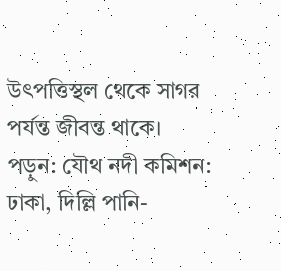উৎপত্তিস্থল থেকে সাগর পর্যন্ত জীবন্ত থাকে।
পড়ুন: যৌথ নদী কমিশন: ঢাকা, দিল্লি পানি-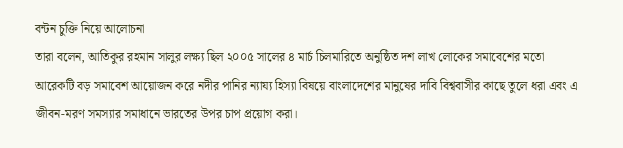বন্টন চুক্তি নিয়ে আলোচনা
তারা বলেন, আতিকুর রহমান সালুর লক্ষ্য ছিল ২০০৫ সালের ৪ মার্চ চিলমারিতে অনুষ্ঠিত দশ লাখ লোকের সমাবেশের মতো আরেকটি বড় সমাবেশ আয়োজন করে নদীর পানির ন্যায্য হিস্যা বিষয়ে বাংলাদেশের মানুষের দাবি বিশ্ববাসীর কাছে তুলে ধরা এবং এ জীবন-মরণ সমস্যার সমাধানে ভারতের উপর চাপ প্রয়োগ করা।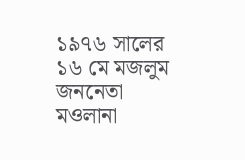১৯৭৬ সালের ১৬ মে মজলুম জননেতা মওলানা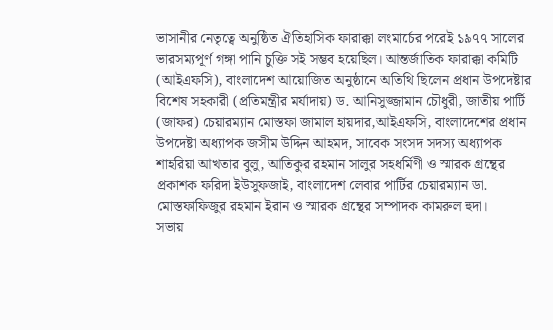ভাসানীর নেতৃত্বে অনুষ্ঠিত ঐতিহাসিক ফারাক্কা লংমার্চের পরেই ১৯৭৭ সালের ভারসম্যপূর্ণ গঙ্গা পানি চুক্তি সই সম্ভব হয়েছিল। আন্তর্জাতিক ফারাক্কা কমিটি (আইএফসি), বাংলাদেশ আয়োজিত অনুষ্ঠানে অতিথি ছিলেন প্রধান উপদেষ্টার বিশেষ সহকারী (প্রতিমন্ত্রীর মর্যাদায়) ড. আনিসুজ্জামান চৌধুরী, জাতীয় পার্টি (জাফর) চেয়ারম্যান মোস্তফা জামাল হায়দার,আইএফসি, বাংলাদেশের প্রধান উপদেষ্টা অধ্যাপক জসীম উদ্দিন আহমদ, সাবেক সংসদ সদস্য অধ্যাপক শাহরিয়া আখতার বুলু, আতিকুর রহমান সালুর সহধর্মিণী ও স্মারক গ্রন্থের প্রকাশক ফরিদা ইউসুফজাই, বাংলাদেশ লেবার পার্টির চেয়ারম্যান ডা. মোস্তফাফিজুর রহমান ইরান ও স্মারক গ্রন্থের সম্পাদক কামরুল হুদা।
সভায়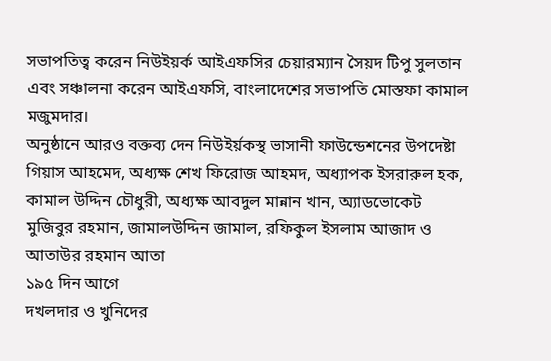সভাপতিত্ব করেন নিউইয়র্ক আইএফসির চেয়ারম্যান সৈয়দ টিপু সুলতান এবং সঞ্চালনা করেন আইএফসি, বাংলাদেশের সভাপতি মোস্তফা কামাল মজুমদার।
অনুষ্ঠানে আরও বক্তব্য দেন নিউইর্য়কস্থ ভাসানী ফাউন্ডেশনের উপদেষ্টা গিয়াস আহমেদ, অধ্যক্ষ শেখ ফিরোজ আহমদ, অধ্যাপক ইসরারুল হক, কামাল উদ্দিন চৌধুরী, অধ্যক্ষ আবদুল মান্নান খান, অ্যাডভোকেট মুজিবুর রহমান, জামালউদ্দিন জামাল, রফিকুল ইসলাম আজাদ ও আতাউর রহমান আতা
১৯৫ দিন আগে
দখলদার ও খুনিদের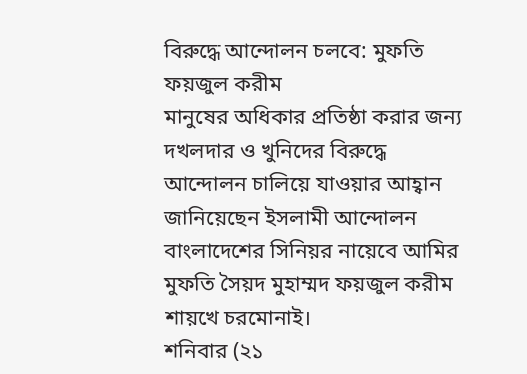বিরুদ্ধে আন্দোলন চলবে: মুফতি ফয়জুল করীম
মানুষের অধিকার প্রতিষ্ঠা করার জন্য দখলদার ও খুনিদের বিরুদ্ধে আন্দোলন চালিয়ে যাওয়ার আহ্বান জানিয়েছেন ইসলামী আন্দোলন বাংলাদেশের সিনিয়র নায়েবে আমির মুফতি সৈয়দ মুহাম্মদ ফয়জুল করীম শায়খে চরমোনাই।
শনিবার (২১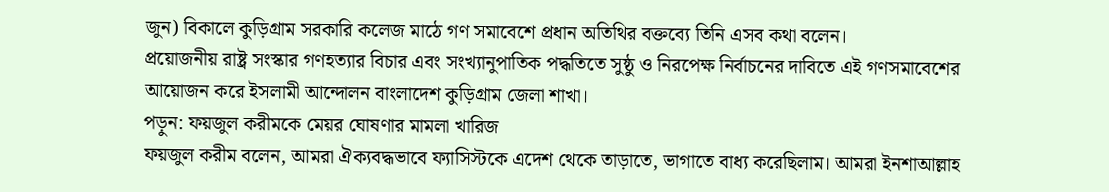জুন) বিকালে কুড়িগ্রাম সরকারি কলেজ মাঠে গণ সমাবেশে প্রধান অতিথির বক্তব্যে তিনি এসব কথা বলেন।
প্রয়োজনীয় রাষ্ট্র সংস্কার গণহত্যার বিচার এবং সংখ্যানুপাতিক পদ্ধতিতে সুষ্ঠু ও নিরপেক্ষ নির্বাচনের দাবিতে এই গণসমাবেশের আয়োজন করে ইসলামী আন্দোলন বাংলাদেশ কুড়িগ্রাম জেলা শাখা।
পড়ুন: ফয়জুল করীমকে মেয়র ঘোষণার মামলা খারিজ
ফয়জুল করীম বলেন, আমরা ঐক্যবদ্ধভাবে ফ্যাসিস্টকে এদেশ থেকে তাড়াতে, ভাগাতে বাধ্য করেছিলাম। আমরা ইনশাআল্লাহ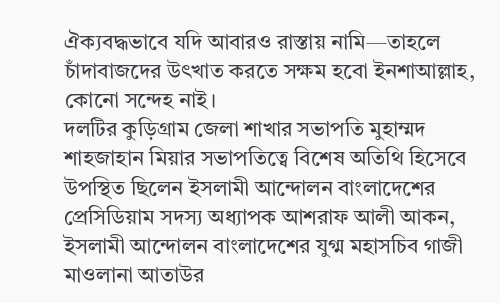ঐক্যবদ্ধভাবে যদি আবারও রাস্তায় নামি—তাহলে চাঁদাবাজদের উৎখাত করতে সক্ষম হবো ইনশাআল্লাহ, কোনো সন্দেহ নাই।
দলটির কুড়িগ্রাম জেলা শাখার সভাপতি মুহাম্মদ শাহজাহান মিয়ার সভাপতিত্বে বিশেষ অতিথি হিসেবে উপস্থিত ছিলেন ইসলামী আন্দোলন বাংলাদেশের প্রেসিডিয়াম সদস্য অধ্যাপক আশরাফ আলী আকন, ইসলামী আন্দোলন বাংলাদেশের যুগ্ম মহাসচিব গাজী মাওলানা আতাউর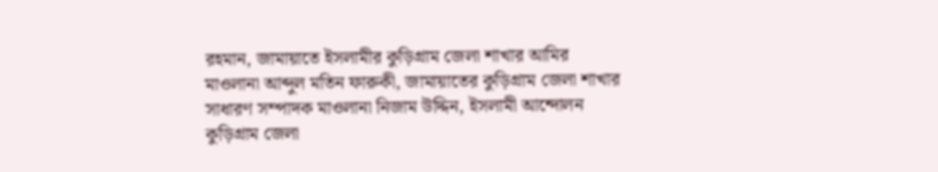রহমান, জামায়াতে ইসলামীর কুড়িগ্রাম জেলা শাখার আমির মাওলানা আব্দুল মতিন ফারুকী, জামায়াতের কুড়িগ্রাম জেলা শাখার সাধারণ সম্পাদক মাওলানা নিজাম উদ্দিন, ইসলামী আন্দোলন কুড়িগ্রাম জেলা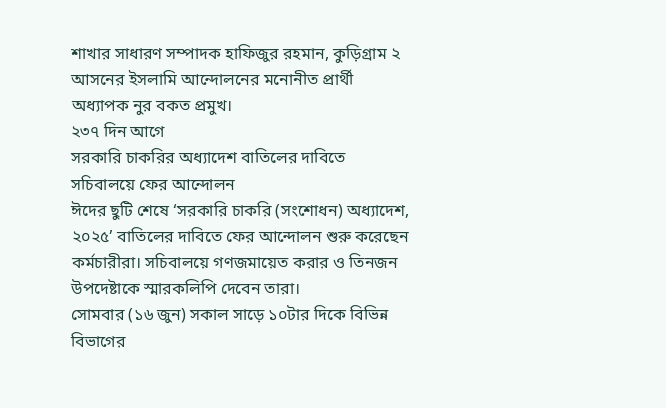শাখার সাধারণ সম্পাদক হাফিজুর রহমান, কুড়িগ্রাম ২ আসনের ইসলামি আন্দোলনের মনোনীত প্রার্থী অধ্যাপক নুর বকত প্রমুখ।
২৩৭ দিন আগে
সরকারি চাকরির অধ্যাদেশ বাতিলের দাবিতে সচিবালয়ে ফের আন্দোলন
ঈদের ছুটি শেষে ‘সরকারি চাকরি (সংশোধন) অধ্যাদেশ, ২০২৫’ বাতিলের দাবিতে ফের আন্দোলন শুরু করেছেন কর্মচারীরা। সচিবালয়ে গণজমায়েত করার ও তিনজন উপদেষ্টাকে স্মারকলিপি দেবেন তারা।
সোমবার (১৬ জুন) সকাল সাড়ে ১০টার দিকে বিভিন্ন বিভাগের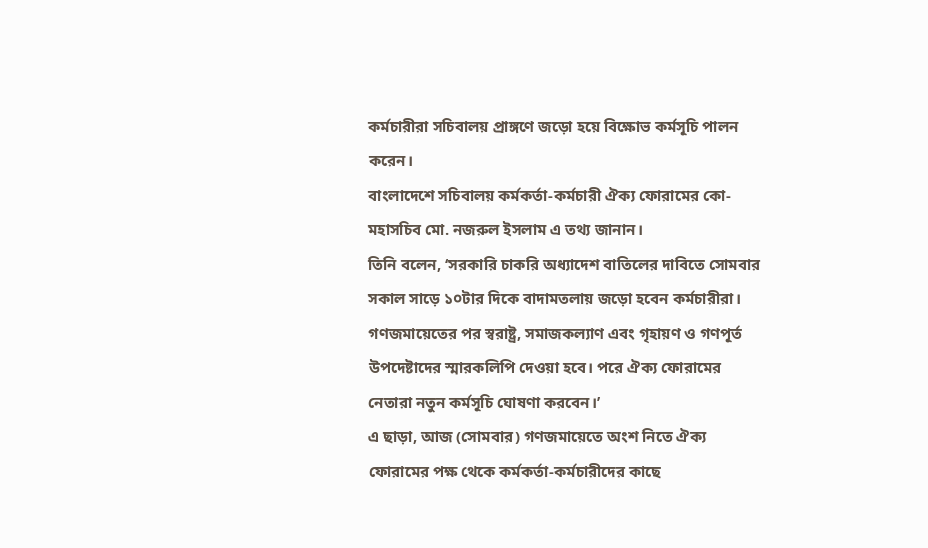কর্মচারীরা সচিবালয় প্রাঙ্গণে জড়ো হয়ে বিক্ষোভ কর্মসূচি পালন করেন।
বাংলাদেশে সচিবালয় কর্মকর্তা-কর্মচারী ঐক্য ফোরামের কো-মহাসচিব মো. নজরুল ইসলাম এ তথ্য জানান।
তিনি বলেন, ‘সরকারি চাকরি অধ্যাদেশ বাতিলের দাবিতে সোমবার সকাল সাড়ে ১০টার দিকে বাদামতলায় জড়ো হবেন কর্মচারীরা। গণজমায়েতের পর স্বরাষ্ট্র, সমাজকল্যাণ এবং গৃহায়ণ ও গণপূর্ত উপদেষ্টাদের স্মারকলিপি দেওয়া হবে। পরে ঐক্য ফোরামের নেতারা নতুন কর্মসূচি ঘোষণা করবেন।’
এ ছাড়া, আজ (সোমবার) গণজমায়েতে অংশ নিতে ঐক্য ফোরামের পক্ষ থেকে কর্মকর্তা-কর্মচারীদের কাছে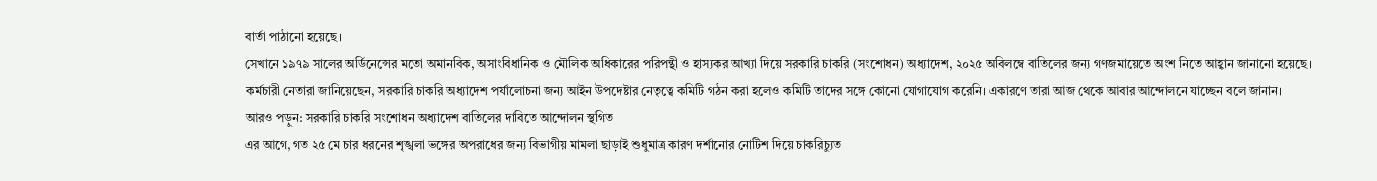বার্তা পাঠানো হয়েছে।
সেখানে ১৯৭৯ সালের অর্ডিনেন্সের মতো অমানবিক, অসাংবিধানিক ও মৌলিক অধিকারের পরিপন্থী ও হাস্যকর আখ্যা দিয়ে সরকারি চাকরি (সংশোধন) অধ্যাদেশ, ২০২৫ অবিলম্বে বাতিলের জন্য গণজমায়েতে অংশ নিতে আহ্বান জানানো হয়েছে।
কর্মচারী নেতারা জানিয়েছেন, সরকারি চাকরি অধ্যাদেশ পর্যালোচনা জন্য আইন উপদেষ্টার নেতৃত্বে কমিটি গঠন করা হলেও কমিটি তাদের সঙ্গে কোনো যোগাযোগ করেনি। একারণে তারা আজ থেকে আবার আন্দোলনে যাচ্ছেন বলে জানান।
আরও পড়ুন: সরকারি চাকরি সংশোধন অধ্যাদেশ বাতিলের দাবিতে আন্দোলন স্থগিত
এর আগে, গত ২৫ মে চার ধরনের শৃঙ্খলা ভঙ্গের অপরাধের জন্য বিভাগীয় মামলা ছাড়াই শুধুমাত্র কারণ দর্শানোর নোটিশ দিয়ে চাকরিচ্যুত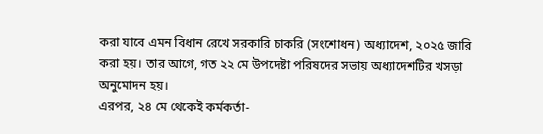করা যাবে এমন বিধান রেখে সরকারি চাকরি (সংশোধন) অধ্যাদেশ, ২০২৫ জারি করা হয়। তার আগে, গত ২২ মে উপদেষ্টা পরিষদের সভায় অধ্যাদেশটির খসড়া অনুমোদন হয়।
এরপর, ২৪ মে থেকেই কর্মকর্তা-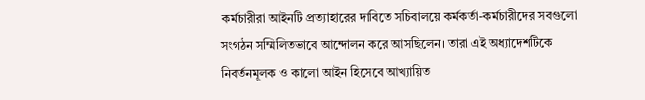কর্মচারীরা আইনটি প্রত্যাহারের দাবিতে সচিবালয়ে কর্মকর্তা-কর্মচারীদের সবগুলো সংগঠন সম্মিলিতভাবে আন্দোলন করে আসছিলেন। তারা এই অধ্যাদেশটিকে নিবর্তনমূলক ও কালো আইন হিসেবে আখ্যায়িত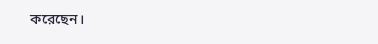করেছেন।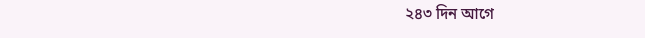২৪৩ দিন আগে